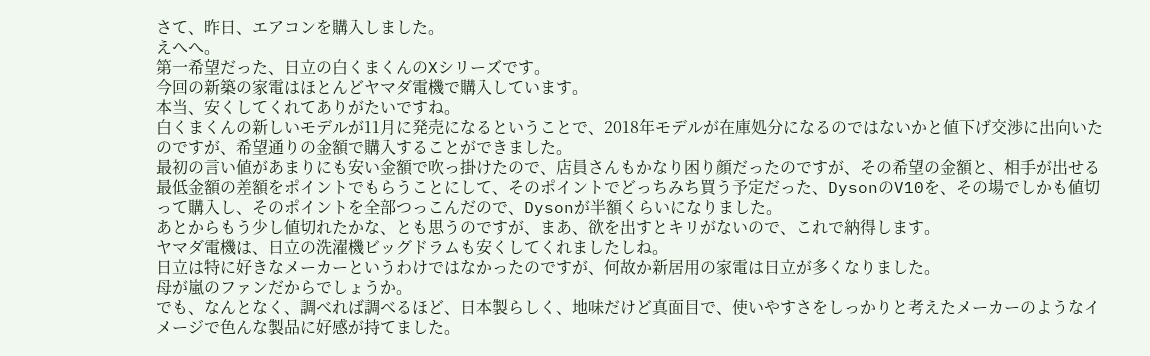さて、昨日、エアコンを購入しました。
えへへ。
第一希望だった、日立の白くまくんのXシリーズです。
今回の新築の家電はほとんどヤマダ電機で購入しています。
本当、安くしてくれてありがたいですね。
白くまくんの新しいモデルが11月に発売になるということで、2018年モデルが在庫処分になるのではないかと値下げ交渉に出向いたのですが、希望通りの金額で購入することができました。
最初の言い値があまりにも安い金額で吹っ掛けたので、店員さんもかなり困り顔だったのですが、その希望の金額と、相手が出せる最低金額の差額をポイントでもらうことにして、そのポイントでどっちみち買う予定だった、DysonのV10を、その場でしかも値切って購入し、そのポイントを全部つっこんだので、Dysonが半額くらいになりました。
あとからもう少し値切れたかな、とも思うのですが、まあ、欲を出すとキリがないので、これで納得します。
ヤマダ電機は、日立の洗濯機ビッグドラムも安くしてくれましたしね。
日立は特に好きなメーカーというわけではなかったのですが、何故か新居用の家電は日立が多くなりました。
母が嵐のファンだからでしょうか。
でも、なんとなく、調べれば調べるほど、日本製らしく、地味だけど真面目で、使いやすさをしっかりと考えたメーカーのようなイメージで色んな製品に好感が持てました。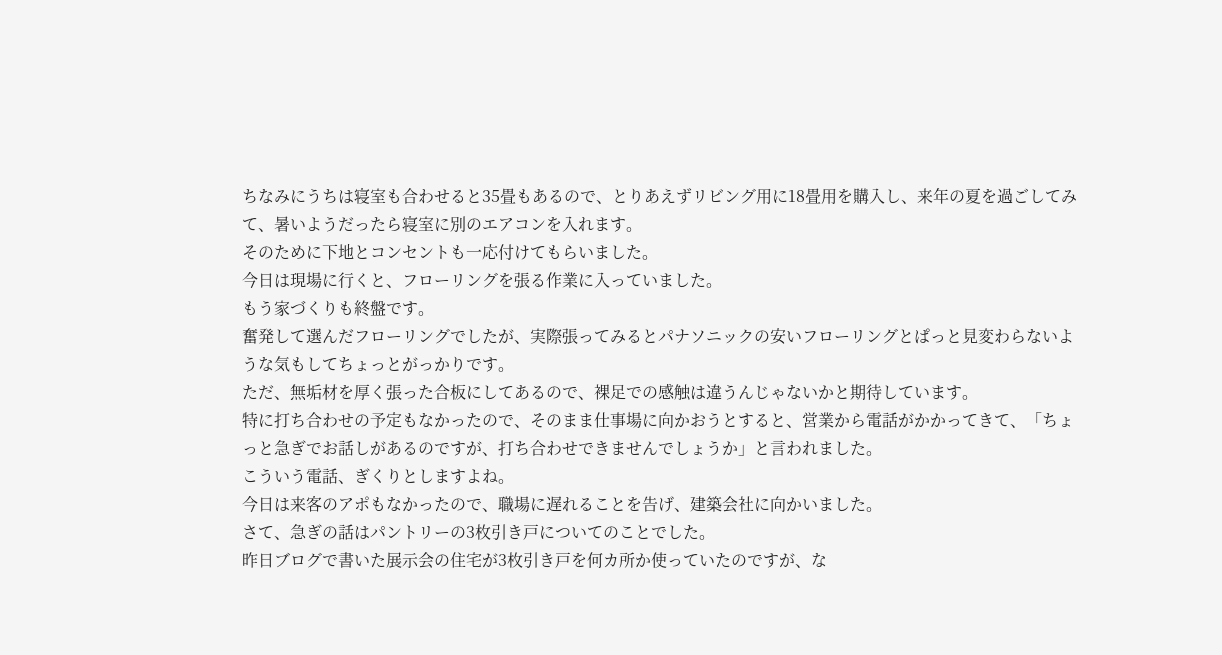ちなみにうちは寝室も合わせると35畳もあるので、とりあえずリビング用に18畳用を購入し、来年の夏を過ごしてみて、暑いようだったら寝室に別のエアコンを入れます。
そのために下地とコンセントも一応付けてもらいました。
今日は現場に行くと、フローリングを張る作業に入っていました。
もう家づくりも終盤です。
奮発して選んだフローリングでしたが、実際張ってみるとパナソニックの安いフローリングとぱっと見変わらないような気もしてちょっとがっかりです。
ただ、無垢材を厚く張った合板にしてあるので、裸足での感触は違うんじゃないかと期待しています。
特に打ち合わせの予定もなかったので、そのまま仕事場に向かおうとすると、営業から電話がかかってきて、「ちょっと急ぎでお話しがあるのですが、打ち合わせできませんでしょうか」と言われました。
こういう電話、ぎくりとしますよね。
今日は来客のアポもなかったので、職場に遅れることを告げ、建築会社に向かいました。
さて、急ぎの話はパントリーの3枚引き戸についてのことでした。
昨日ブログで書いた展示会の住宅が3枚引き戸を何カ所か使っていたのですが、な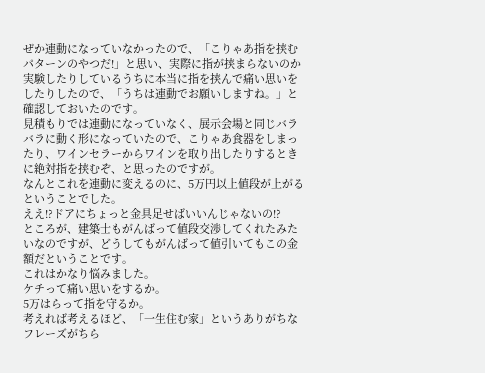ぜか連動になっていなかったので、「こりゃあ指を挟むパターンのやつだ!」と思い、実際に指が挟まらないのか実験したりしているうちに本当に指を挟んで痛い思いをしたりしたので、「うちは連動でお願いしますね。」と確認しておいたのです。
見積もりでは連動になっていなく、展示会場と同じバラバラに動く形になっていたので、こりゃあ食器をしまったり、ワインセラーからワインを取り出したりするときに絶対指を挟むぞ、と思ったのですが。
なんとこれを連動に変えるのに、5万円以上値段が上がるということでした。
ええ!?ドアにちょっと金具足せばいいんじゃないの!?
ところが、建築士もがんばって値段交渉してくれたみたいなのですが、どうしてもがんばって値引いてもこの金額だということです。
これはかなり悩みました。
ケチって痛い思いをするか。
5万はらって指を守るか。
考えれば考えるほど、「一生住む家」というありがちなフレーズがちら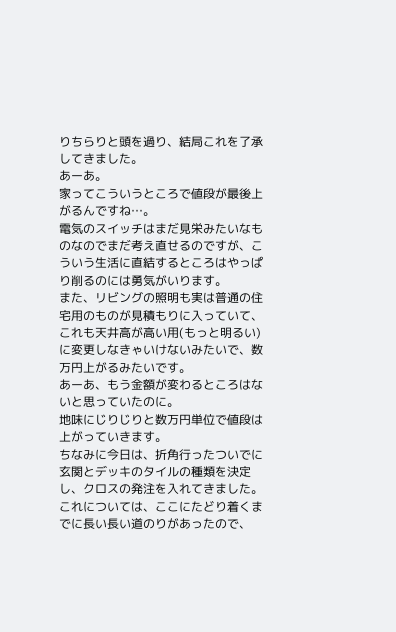りちらりと頭を過り、結局これを了承してきました。
あーあ。
家ってこういうところで値段が最後上がるんですね…。
電気のスイッチはまだ見栄みたいなものなのでまだ考え直せるのですが、こういう生活に直結するところはやっぱり削るのには勇気がいります。
また、リビングの照明も実は普通の住宅用のものが見積もりに入っていて、これも天井高が高い用(もっと明るい)に変更しなきゃいけないみたいで、数万円上がるみたいです。
あーあ、もう金額が変わるところはないと思っていたのに。
地味にじりじりと数万円単位で値段は上がっていきます。
ちなみに今日は、折角行ったついでに玄関とデッキのタイルの種類を決定し、クロスの発注を入れてきました。
これについては、ここにたどり着くまでに長い長い道のりがあったので、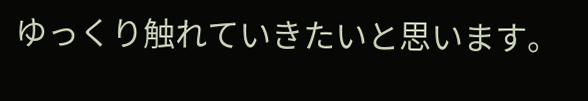ゆっくり触れていきたいと思います。